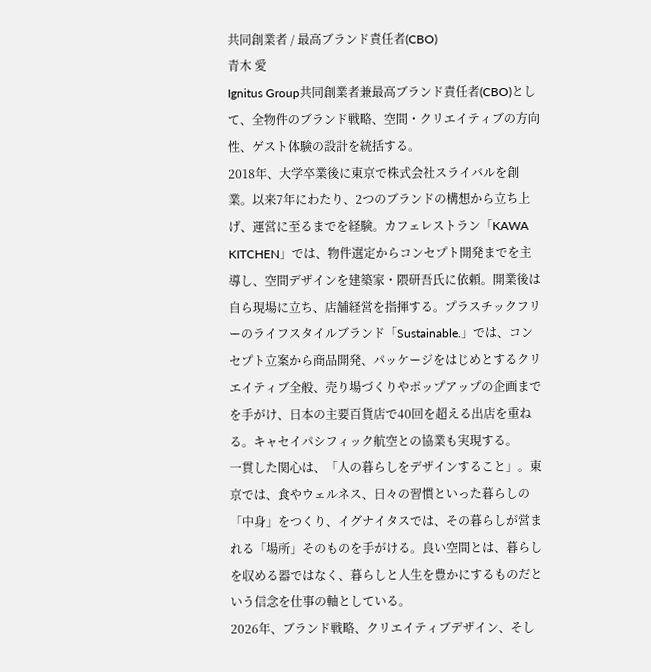共同創業者 / 最高ブランド責任者(CBO)
青木 愛
Ignitus Group共同創業者兼最高ブランド責任者(CBO)として、全物件のブランド戦略、空間・クリエイティブの方向性、ゲスト体験の設計を統括する。
2018年、大学卒業後に東京で株式会社スライバルを創業。以来7年にわたり、2つのブランドの構想から立ち上げ、運営に至るまでを経験。カフェレストラン「KAWA KITCHEN」では、物件選定からコンセプト開発までを主導し、空間デザインを建築家・隈研吾氏に依頼。開業後は自ら現場に立ち、店舗経営を指揮する。プラスチックフリーのライフスタイルブランド「Sustainable.」では、コンセプト立案から商品開発、パッケージをはじめとするクリエイティブ全般、売り場づくりやポップアップの企画までを手がけ、日本の主要百貨店で40回を超える出店を重ねる。キャセイパシフィック航空との協業も実現する。
一貫した関心は、「人の暮らしをデザインすること」。東京では、食やウェルネス、日々の習慣といった暮らしの「中身」をつくり、イグナイタスでは、その暮らしが営まれる「場所」そのものを手がける。良い空間とは、暮らしを収める器ではなく、暮らしと人生を豊かにするものだという信念を仕事の軸としている。
2026年、ブランド戦略、クリエイティブデザイン、そし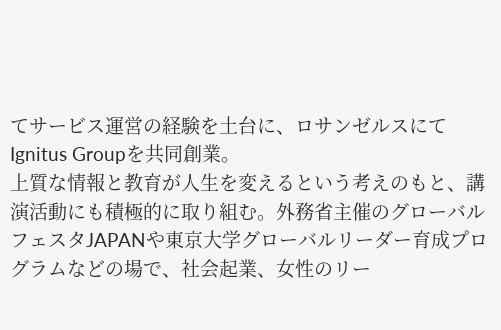てサービス運営の経験を土台に、ロサンゼルスにてIgnitus Groupを共同創業。
上質な情報と教育が人生を変えるという考えのもと、講演活動にも積極的に取り組む。外務省主催のグローバルフェスタJAPANや東京大学グローバルリーダー育成プログラムなどの場で、社会起業、女性のリー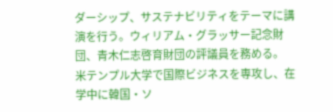ダーシップ、サステナビリティをテーマに講演を行う。ウィリアム・グラッサー記念財団、青木仁志啓育財団の評議員を務める。
米テンプル大学で国際ビジネスを専攻し、在学中に韓国・ソ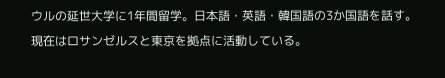ウルの延世大学に1年間留学。日本語・英語・韓国語の3か国語を話す。現在はロサンゼルスと東京を拠点に活動している。